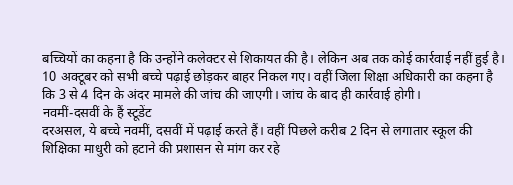बच्चियों का कहना है कि उन्होंने कलेक्टर से शिकायत की है। लेकिन अब तक कोई कार्रवाई नहीं हुई है। 10 अक्टूबर को सभी बच्चे पढ़ाई छोड़कर बाहर निकल गए। वहीं जिला शिक्षा अधिकारी का कहना है कि 3 से 4 दिन के अंदर मामले की जांच की जाएगी। जांच के बाद ही कार्रवाई होगी।
नवमीं-दसवीं के हैं स्टूडेंट
दरअसल, ये बच्चे नवमीं, दसवीं में पढ़ाई करते हैं। वहीं पिछले करीब 2 दिन से लगातार स्कूल की शिक्षिका माधुरी को हटाने की प्रशासन से मांग कर रहे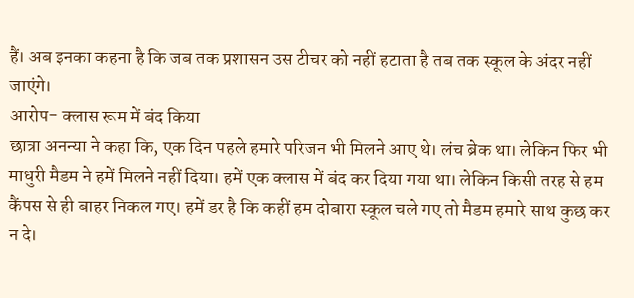हैं। अब इनका कहना है कि जब तक प्रशासन उस टीचर को नहीं हटाता है तब तक स्कूल के अंदर नहीं जाएंगे।
आरोप- क्लास रूम में बंद किया
छात्रा अनन्या ने कहा कि, एक दिन पहले हमारे परिजन भी मिलने आए थे। लंच ब्रेक था। लेकिन फिर भी माधुरी मैडम ने हमें मिलने नहीं दिया। हमें एक क्लास में बंद कर दिया गया था। लेकिन किसी तरह से हम कैंपस से ही बाहर निकल गए। हमें डर है कि कहीं हम दोबारा स्कूल चले गए तो मैडम हमारे साथ कुछ कर न दे।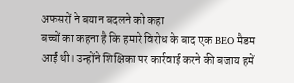अफसरों ने बयान बदलने को कहा
बच्चों का कहना है कि हमारे विरोध के बाद एक BEO मैडम आईं थी। उन्होंने शिक्षिका पर कार्रवाई करने की बजाय हमें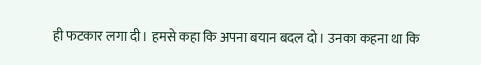ही फटकार लगा दी। हमसे कहा कि अपना बयान बदल दो। उनका कहना था कि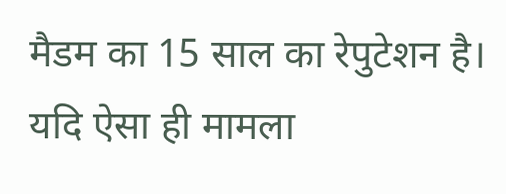मैडम का 15 साल का रेपुटेशन है। यदि ऐसा ही मामला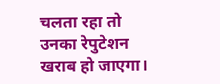चलता रहा तो उनका रेपुटेशन खराब हो जाएगा।